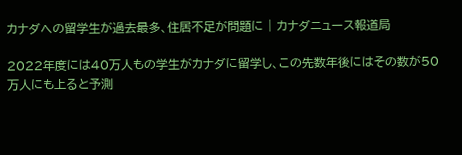カナダへの留学生が過去最多、住居不足が問題に | カナダニュース報道局

2022年度には40万人もの学生がカナダに留学し、この先数年後にはその数が50万人にも上ると予測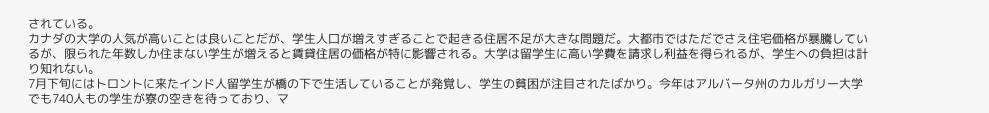されている。
カナダの大学の人気が高いことは良いことだが、学生人口が増えすぎることで起きる住居不足が大きな問題だ。大都市ではただでさえ住宅価格が暴騰しているが、限られた年数しか住まない学生が増えると賃貸住居の価格が特に影響される。大学は留学生に高い学費を請求し利益を得られるが、学生への負担は計り知れない。
7月下旬にはトロントに来たインド人留学生が橋の下で生活していることが発覚し、学生の貧困が注目されたばかり。今年はアルバータ州のカルガリー大学でも740人もの学生が寮の空きを待っており、マ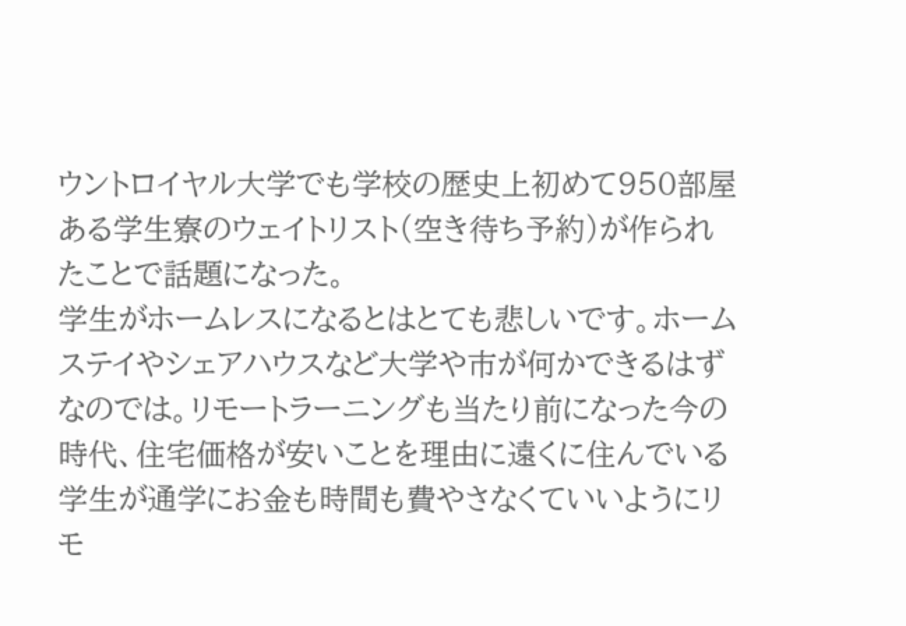ウントロイヤル大学でも学校の歴史上初めて950部屋ある学生寮のウェイトリスト(空き待ち予約)が作られたことで話題になった。
学生がホームレスになるとはとても悲しいです。ホームステイやシェアハウスなど大学や市が何かできるはずなのでは。リモートラーニングも当たり前になった今の時代、住宅価格が安いことを理由に遠くに住んでいる学生が通学にお金も時間も費やさなくていいようにリモ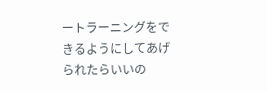ートラーニングをできるようにしてあげられたらいいの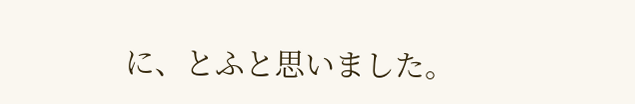に、とふと思いました。